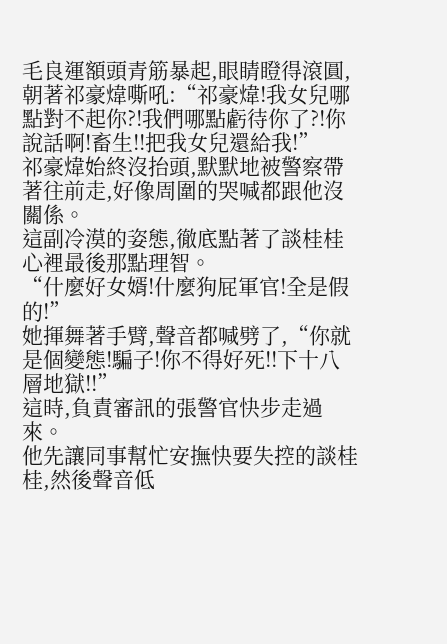毛良運額頭青筋暴起,眼睛瞪得滾圓,朝著祁豪煒嘶吼:“祁豪煒!我女兒哪點對不起你?!我們哪點虧待你了?!你說話啊!畜生!!把我女兒還給我!”
祁豪煒始終沒抬頭,默默地被警察帶著往前走,好像周圍的哭喊都跟他沒關係。
這副冷漠的姿態,徹底點著了談桂桂心裡最後那點理智。
“什麼好女婿!什麼狗屁軍官!全是假的!”
她揮舞著手臂,聲音都喊劈了,“你就是個變態!騙子!你不得好死!!下十八層地獄!!”
這時,負責審訊的張警官快步走過來。
他先讓同事幫忙安撫快要失控的談桂桂,然後聲音低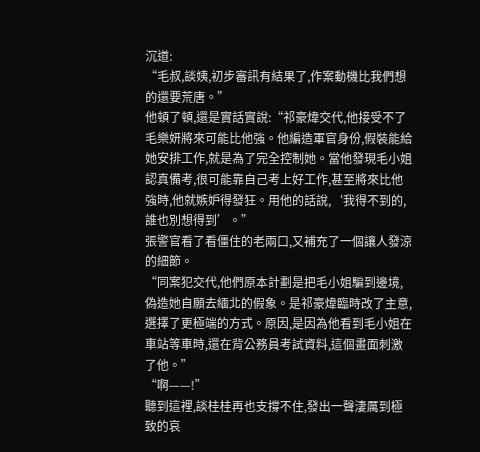沉道:
“毛叔,談姨,初步審訊有結果了,作案動機比我們想的還要荒唐。”
他頓了頓,還是實話實說:“祁豪煒交代,他接受不了毛樂妍將來可能比他強。他編造軍官身份,假裝能給她安排工作,就是為了完全控制她。當他發現毛小姐認真備考,很可能靠自己考上好工作,甚至將來比他強時,他就嫉妒得發狂。用他的話說,‘我得不到的,誰也別想得到’。”
張警官看了看僵住的老兩口,又補充了一個讓人發涼的細節。
“同案犯交代,他們原本計劃是把毛小姐騙到邊境,偽造她自願去緬北的假象。是祁豪煒臨時改了主意,選擇了更極端的方式。原因,是因為他看到毛小姐在車站等車時,還在背公務員考試資料,這個畫面刺激了他。”
“啊——!”
聽到這裡,談桂桂再也支撐不住,發出一聲淒厲到極致的哀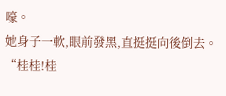嚎。
她身子一軟,眼前發黑,直挺挺向後倒去。
“桂桂!桂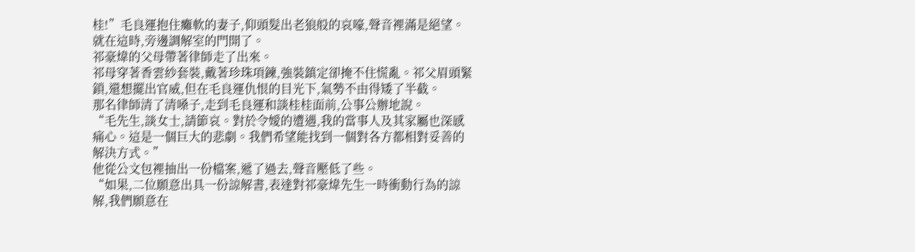桂!”毛良運抱住癱軟的妻子,仰頭髮出老狼般的哀嚎,聲音裡滿是絕望。
就在這時,旁邊調解室的門開了。
祁豪煒的父母帶著律師走了出來。
祁母穿著香雲紗套裝,戴著珍珠項鍊,強裝鎮定卻掩不住慌亂。祁父眉頭緊鎖,還想擺出官威,但在毛良運仇恨的目光下,氣勢不由得矮了半截。
那名律師清了清嗓子,走到毛良運和談桂桂面前,公事公辦地說。
“毛先生,談女士,請節哀。對於令嬡的遭遇,我的當事人及其家屬也深感痛心。這是一個巨大的悲劇。我們希望能找到一個對各方都相對妥善的解決方式。”
他從公文包裡抽出一份檔案,遞了過去,聲音壓低了些。
“如果,二位願意出具一份諒解書,表達對祁豪煒先生一時衝動行為的諒解,我們願意在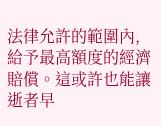法律允許的範圍內,給予最高額度的經濟賠償。這或許也能讓逝者早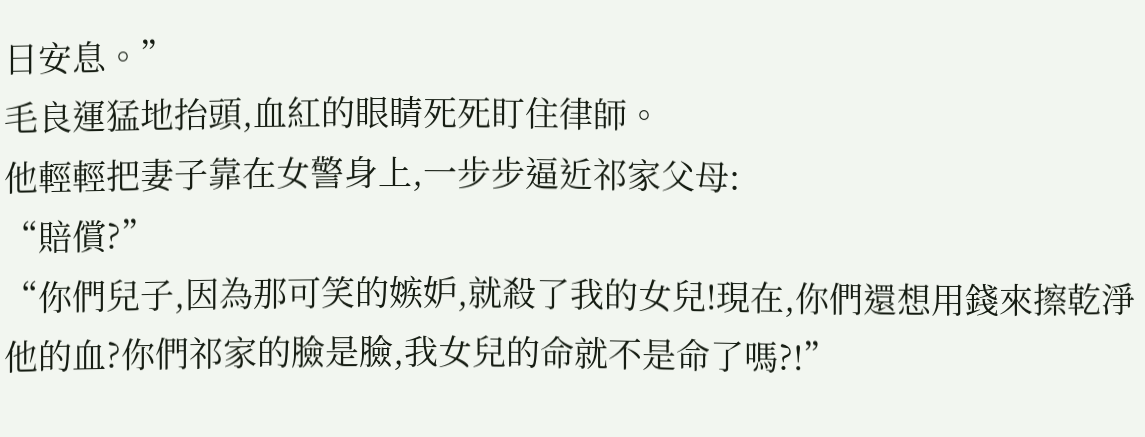日安息。”
毛良運猛地抬頭,血紅的眼睛死死盯住律師。
他輕輕把妻子靠在女警身上,一步步逼近祁家父母:
“賠償?”
“你們兒子,因為那可笑的嫉妒,就殺了我的女兒!現在,你們還想用錢來擦乾淨他的血?你們祁家的臉是臉,我女兒的命就不是命了嗎?!”